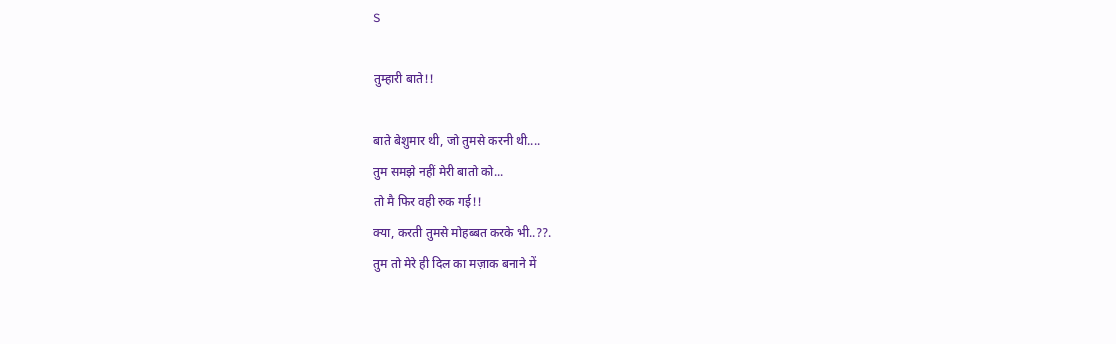S

तुम्हारी बाते!!

बाते बेशुमार थी, जो तुमसे करनी थी....
तुम समझे नहीं मेरी बातो को...
तो मै फिर वही रुक गई!!
क्या, करती तुमसे मोहब्बत करके भी..??.
तुम तो मेरे ही दिल का मज़ाक बनाने में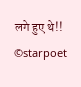लगे हुए थे!!
©starpoet